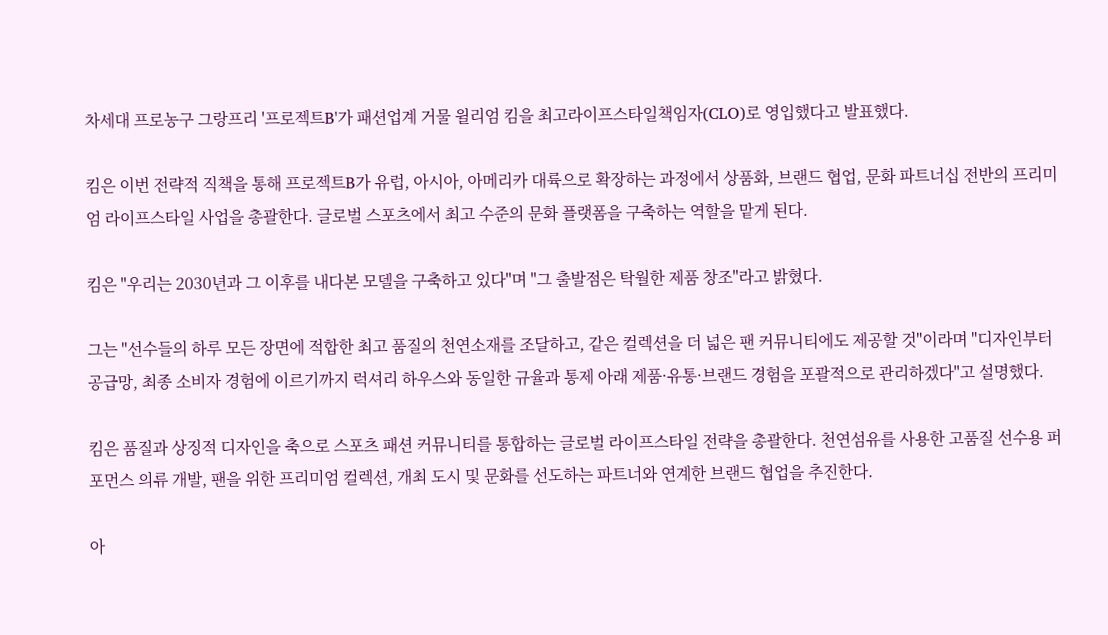차세대 프로농구 그랑프리 '프로젝트B'가 패션업계 거물 윌리엄 킴을 최고라이프스타일책임자(CLO)로 영입했다고 발표했다.

킴은 이번 전략적 직책을 통해 프로젝트B가 유럽, 아시아, 아메리카 대륙으로 확장하는 과정에서 상품화, 브랜드 협업, 문화 파트너십 전반의 프리미엄 라이프스타일 사업을 총괄한다. 글로벌 스포츠에서 최고 수준의 문화 플랫폼을 구축하는 역할을 맡게 된다.

킴은 "우리는 2030년과 그 이후를 내다본 모델을 구축하고 있다"며 "그 출발점은 탁월한 제품 창조"라고 밝혔다.

그는 "선수들의 하루 모든 장면에 적합한 최고 품질의 천연소재를 조달하고, 같은 컬렉션을 더 넓은 팬 커뮤니티에도 제공할 것"이라며 "디자인부터 공급망, 최종 소비자 경험에 이르기까지 럭셔리 하우스와 동일한 규율과 통제 아래 제품·유통·브랜드 경험을 포괄적으로 관리하겠다"고 설명했다.

킴은 품질과 상징적 디자인을 축으로 스포츠 패션 커뮤니티를 통합하는 글로벌 라이프스타일 전략을 총괄한다. 천연섬유를 사용한 고품질 선수용 퍼포먼스 의류 개발, 팬을 위한 프리미엄 컬렉션, 개최 도시 및 문화를 선도하는 파트너와 연계한 브랜드 협업을 추진한다.

아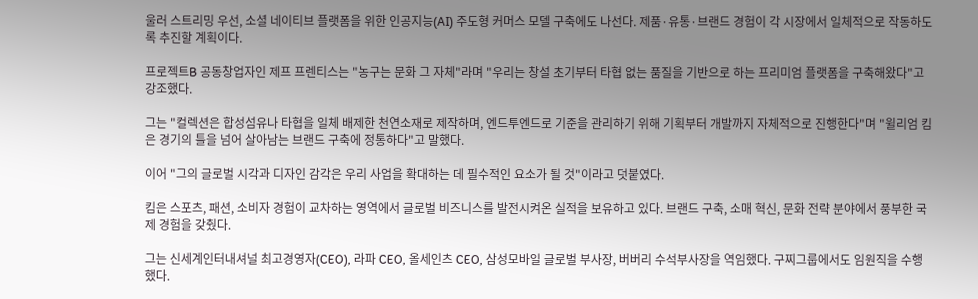울러 스트리밍 우선, 소셜 네이티브 플랫폼을 위한 인공지능(AI) 주도형 커머스 모델 구축에도 나선다. 제품·유통·브랜드 경험이 각 시장에서 일체적으로 작동하도록 추진할 계획이다.

프로젝트B 공동창업자인 제프 프렌티스는 "농구는 문화 그 자체"라며 "우리는 창설 초기부터 타협 없는 품질을 기반으로 하는 프리미엄 플랫폼을 구축해왔다"고 강조했다.

그는 "컬렉션은 합성섬유나 타협을 일체 배제한 천연소재로 제작하며, 엔드투엔드로 기준을 관리하기 위해 기획부터 개발까지 자체적으로 진행한다"며 "윌리엄 킴은 경기의 틀을 넘어 살아남는 브랜드 구축에 정통하다"고 말했다.

이어 "그의 글로벌 시각과 디자인 감각은 우리 사업을 확대하는 데 필수적인 요소가 될 것"이라고 덧붙였다.

킴은 스포츠, 패션, 소비자 경험이 교차하는 영역에서 글로벌 비즈니스를 발전시켜온 실적을 보유하고 있다. 브랜드 구축, 소매 혁신, 문화 전략 분야에서 풍부한 국제 경험을 갖췄다.

그는 신세계인터내셔널 최고경영자(CEO), 라파 CEO, 올세인츠 CEO, 삼성모바일 글로벌 부사장, 버버리 수석부사장을 역임했다. 구찌그룹에서도 임원직을 수행했다.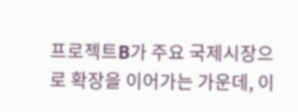프로젝트B가 주요 국제시장으로 확장을 이어가는 가운데, 이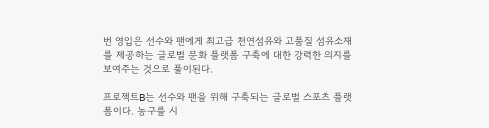번 영입은 선수와 팬에게 최고급 천연섬유와 고품질 섬유소재를 제공하는 글로벌 문화 플랫폼 구축에 대한 강력한 의지를 보여주는 것으로 풀이된다.

프로젝트B는 선수와 팬을 위해 구축되는 글로벌 스포츠 플랫폼이다. 농구를 시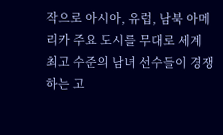작으로 아시아, 유럽, 남북 아메리카 주요 도시를 무대로 세계 최고 수준의 남녀 선수들이 경쟁하는 고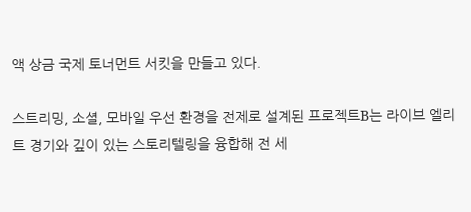액 상금 국제 토너먼트 서킷을 만들고 있다.

스트리밍, 소셜, 모바일 우선 환경을 전제로 설계된 프로젝트B는 라이브 엘리트 경기와 깊이 있는 스토리텔링을 융합해 전 세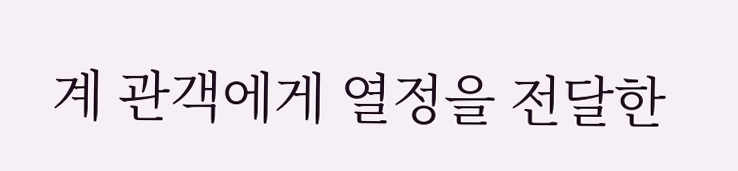계 관객에게 열정을 전달한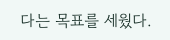다는 목표를 세웠다.